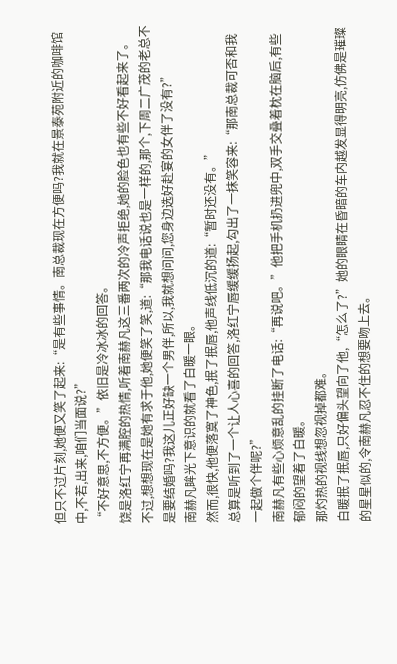但只不过片刻,她便又笑了起来:“是有些事情。南总裁现在方便吗?我就在景泰苑附近的咖啡馆中,不若,出来,咱们当面说?”
“不好意思,不方便。”依旧是冷冰冰的回答。
饶是洛红宁再满腔的热情,听着南赫凡这三番两次的冷声拒绝,她的脸色也有些不好看起来了。
不过,想想现在是她有求于他,她便笑了笑,道:“那我电话说也是一样的,那个,下周二广茂的老总不是要结婚吗?我这儿正好缺一个男伴,所以,我就想问问,您身边选好赴宴的女伴了没有?”
南赫凡眸光下意识的就看了白暖一眼。
然而,很快,他便落寞了神色,抿了抿唇,他声线低沉的道:“暂时还没有。”
总算是听到了一个让人心喜的回答,洛红宁唇缓缓扬起,勾出了一抹笑容来:“那南总裁可否和我一起做个伴呢?”
南赫凡有些心烦意乱的挂断了电话:“再说吧。”他把手机扔进兜中,双手交叠着枕在脑后,有些郁闷的望着了白暖。
那灼热的视线想忽视掉都难。
白暖抿了抿唇,只好偏头望向了他,“怎么了?”她的眼睛在昏暗的车内越发显得明亮,仿佛是璀璨的星星似的,令南赫凡忍不住的想要吻上去。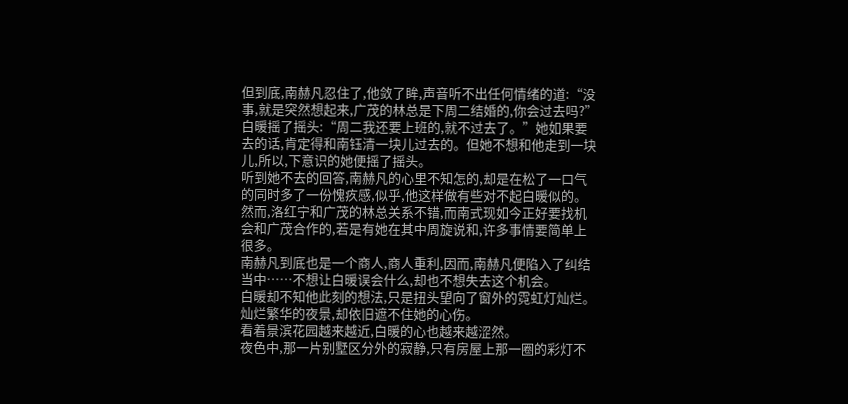但到底,南赫凡忍住了,他敛了眸,声音听不出任何情绪的道:“没事,就是突然想起来,广茂的林总是下周二结婚的,你会过去吗?”
白暖摇了摇头:“周二我还要上班的,就不过去了。”她如果要去的话,肯定得和南钰清一块儿过去的。但她不想和他走到一块儿,所以,下意识的她便摇了摇头。
听到她不去的回答,南赫凡的心里不知怎的,却是在松了一口气的同时多了一份愧疚感,似乎,他这样做有些对不起白暖似的。
然而,洛红宁和广茂的林总关系不错,而南式现如今正好要找机会和广茂合作的,若是有她在其中周旋说和,许多事情要简单上很多。
南赫凡到底也是一个商人,商人重利,因而,南赫凡便陷入了纠结当中……不想让白暖误会什么,却也不想失去这个机会。
白暖却不知他此刻的想法,只是扭头望向了窗外的霓虹灯灿烂。
灿烂繁华的夜景,却依旧遮不住她的心伤。
看着景滨花园越来越近,白暖的心也越来越涩然。
夜色中,那一片别墅区分外的寂静,只有房屋上那一圈的彩灯不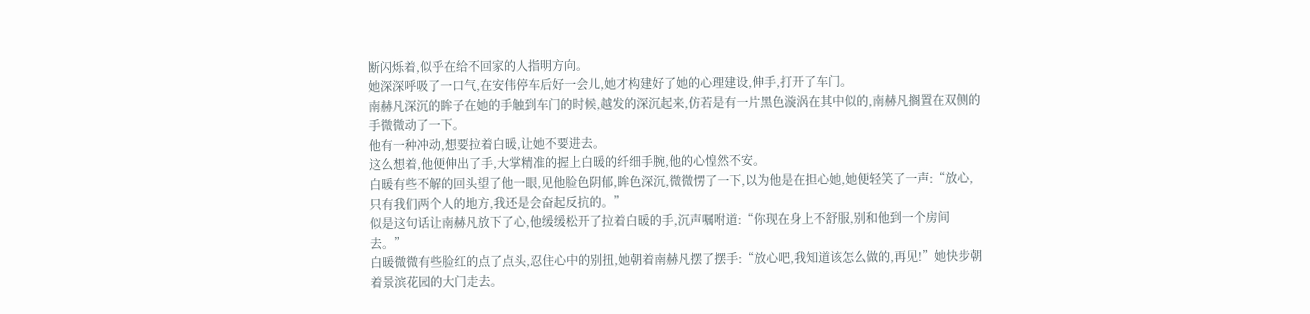断闪烁着,似乎在给不回家的人指明方向。
她深深呼吸了一口气,在安伟停车后好一会儿,她才构建好了她的心理建设,伸手,打开了车门。
南赫凡深沉的眸子在她的手触到车门的时候,越发的深沉起来,仿若是有一片黑色漩涡在其中似的,南赫凡搁置在双侧的手微微动了一下。
他有一种冲动,想要拉着白暖,让她不要进去。
这么想着,他便伸出了手,大掌精准的握上白暖的纤细手腕,他的心惶然不安。
白暖有些不解的回头望了他一眼,见他脸色阴郁,眸色深沉,微微愣了一下,以为他是在担心她,她便轻笑了一声:“放心,只有我们两个人的地方,我还是会奋起反抗的。”
似是这句话让南赫凡放下了心,他缓缓松开了拉着白暖的手,沉声嘱咐道:“你现在身上不舒服,别和他到一个房间去。”
白暖微微有些脸红的点了点头,忍住心中的别扭,她朝着南赫凡摆了摆手:“放心吧,我知道该怎么做的,再见!”她快步朝着景滨花园的大门走去。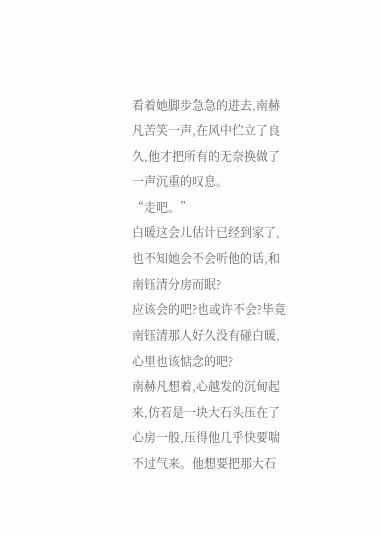看着她脚步急急的进去,南赫凡苦笑一声,在风中伫立了良久,他才把所有的无奈换做了一声沉重的叹息。
“走吧。”
白暖这会儿估计已经到家了,也不知她会不会听他的话,和南钰清分房而眠?
应该会的吧?也或许不会?毕竟南钰清那人好久没有碰白暖,心里也该惦念的吧?
南赫凡想着,心越发的沉甸起来,仿若是一块大石头压在了心房一般,压得他几乎快要喘不过气来。他想要把那大石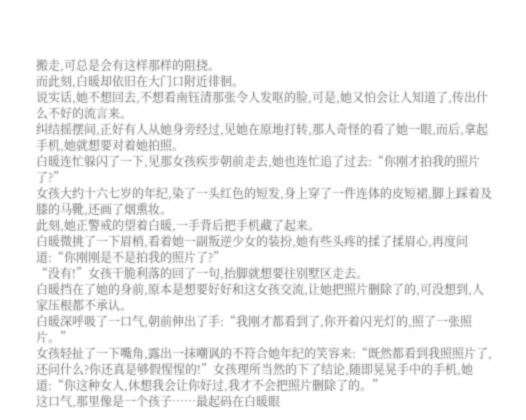搬走,可总是会有这样那样的阻挠。
而此刻,白暖却依旧在大门口附近徘徊。
说实话,她不想回去,不想看南钰清那张令人发呕的脸,可是,她又怕会让人知道了,传出什么不好的流言来。
纠结摇摆间,正好有人从她身旁经过,见她在原地打转,那人奇怪的看了她一眼,而后,拿起手机,她就想要对着她拍照。
白暖连忙躲闪了一下,见那女孩疾步朝前走去,她也连忙追了过去:“你刚才拍我的照片了?”
女孩大约十六七岁的年纪,染了一头红色的短发,身上穿了一件连体的皮短裙,脚上踩着及膝的马靴,还画了烟熏妆。
此刻,她正警戒的望着白暖,一手背后把手机藏了起来。
白暖微挑了一下眉梢,看着她一副叛逆少女的装扮,她有些头疼的揉了揉眉心,再度问道:“你刚刚是不是拍我的照片了?”
“没有!”女孩干脆利落的回了一句,抬脚就想要往别墅区走去。
白暖挡在了她的身前,原本是想要好好和这女孩交流,让她把照片删除了的,可没想到,人家压根都不承认。
白暖深呼吸了一口气,朝前伸出了手:“我刚才都看到了,你开着闪光灯的,照了一张照片。”
女孩轻扯了一下嘴角,露出一抹嘲讽的不符合她年纪的笑容来:“既然都看到我照照片了,还问什么?你还真是够假惺惺的!”女孩理所当然的下了结论,随即晃晃手中的手机,她道:“你这种女人,休想我会让你好过,我才不会把照片删除了的。”
这口气,那里像是一个孩子……最起码在白暖眼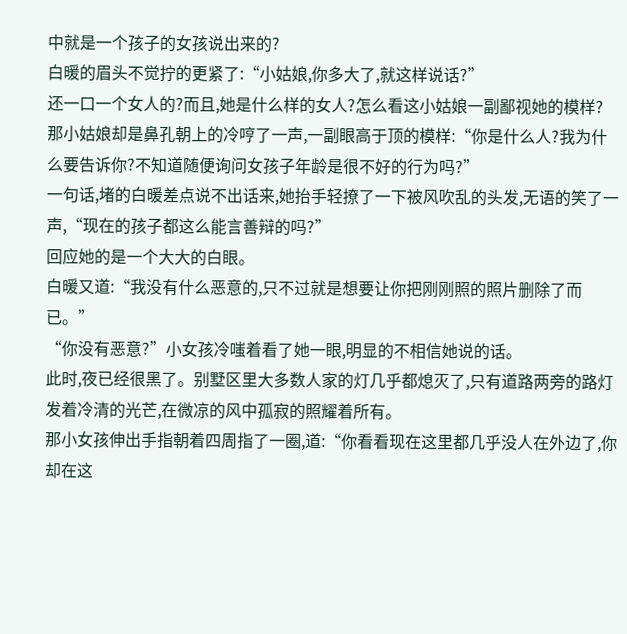中就是一个孩子的女孩说出来的?
白暖的眉头不觉拧的更紧了:“小姑娘,你多大了,就这样说话?”
还一口一个女人的?而且,她是什么样的女人?怎么看这小姑娘一副鄙视她的模样?
那小姑娘却是鼻孔朝上的冷哼了一声,一副眼高于顶的模样:“你是什么人?我为什么要告诉你?不知道随便询问女孩子年龄是很不好的行为吗?”
一句话,堵的白暖差点说不出话来,她抬手轻撩了一下被风吹乱的头发,无语的笑了一声,“现在的孩子都这么能言善辩的吗?”
回应她的是一个大大的白眼。
白暖又道:“我没有什么恶意的,只不过就是想要让你把刚刚照的照片删除了而已。”
“你没有恶意?”小女孩冷嗤着看了她一眼,明显的不相信她说的话。
此时,夜已经很黑了。别墅区里大多数人家的灯几乎都熄灭了,只有道路两旁的路灯发着冷清的光芒,在微凉的风中孤寂的照耀着所有。
那小女孩伸出手指朝着四周指了一圈,道:“你看看现在这里都几乎没人在外边了,你却在这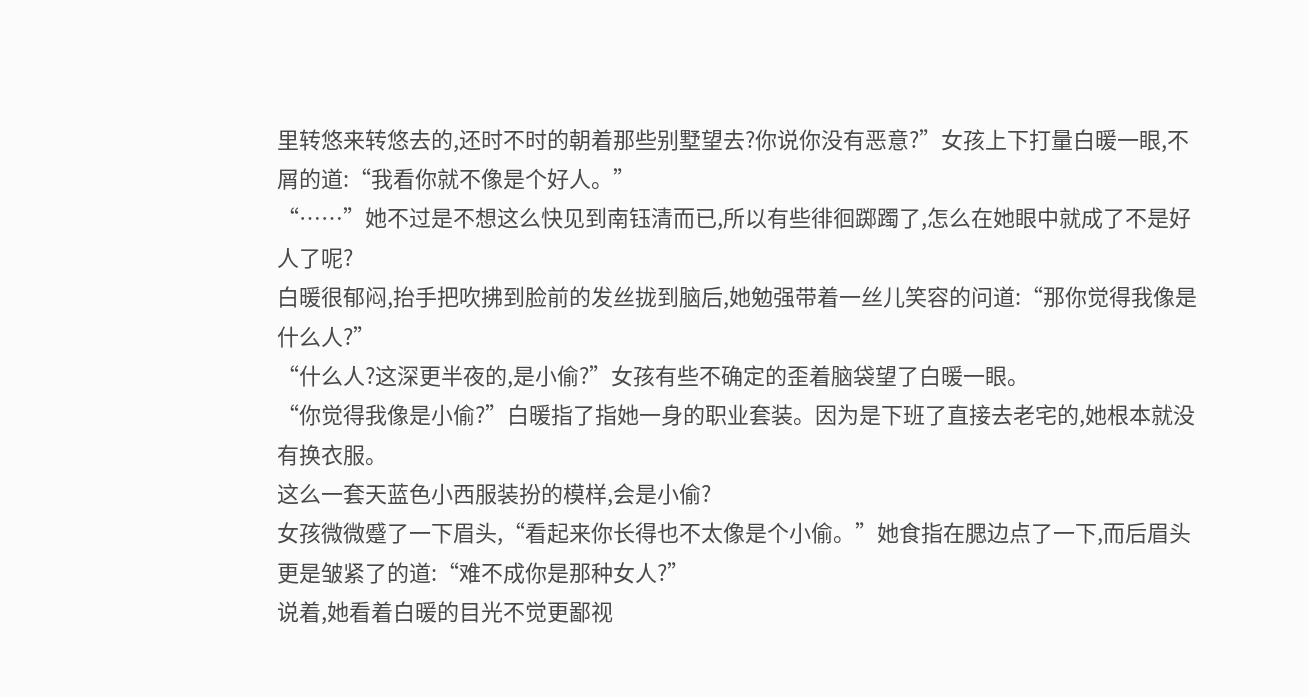里转悠来转悠去的,还时不时的朝着那些别墅望去?你说你没有恶意?”女孩上下打量白暖一眼,不屑的道:“我看你就不像是个好人。”
“……”她不过是不想这么快见到南钰清而已,所以有些徘徊踯躅了,怎么在她眼中就成了不是好人了呢?
白暖很郁闷,抬手把吹拂到脸前的发丝拢到脑后,她勉强带着一丝儿笑容的问道:“那你觉得我像是什么人?”
“什么人?这深更半夜的,是小偷?”女孩有些不确定的歪着脑袋望了白暖一眼。
“你觉得我像是小偷?”白暖指了指她一身的职业套装。因为是下班了直接去老宅的,她根本就没有换衣服。
这么一套天蓝色小西服装扮的模样,会是小偷?
女孩微微蹙了一下眉头,“看起来你长得也不太像是个小偷。”她食指在腮边点了一下,而后眉头更是皱紧了的道:“难不成你是那种女人?”
说着,她看着白暖的目光不觉更鄙视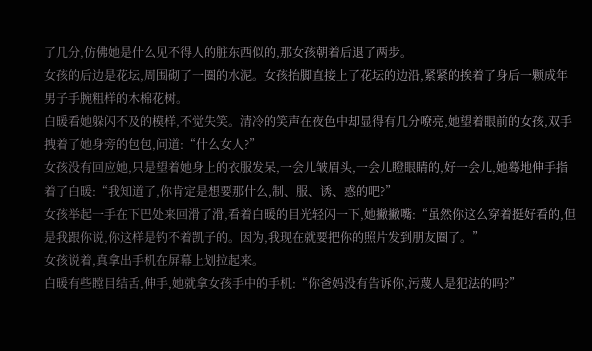了几分,仿佛她是什么见不得人的脏东西似的,那女孩朝着后退了两步。
女孩的后边是花坛,周围砌了一圈的水泥。女孩抬脚直接上了花坛的边沿,紧紧的挨着了身后一颗成年男子手腕粗样的木棉花树。
白暖看她躲闪不及的模样,不觉失笑。清冷的笑声在夜色中却显得有几分嘹亮,她望着眼前的女孩,双手拽着了她身旁的包包,问道:“什么女人?”
女孩没有回应她,只是望着她身上的衣服发呆,一会儿皱眉头,一会儿瞪眼睛的,好一会儿,她蓦地伸手指着了白暖:“我知道了,你肯定是想要那什么,制、服、诱、惑的吧?”
女孩举起一手在下巴处来回滑了滑,看着白暖的目光轻闪一下,她撇撇嘴:“虽然你这么穿着挺好看的,但是我跟你说,你这样是钓不着凯子的。因为,我现在就要把你的照片发到朋友圈了。”
女孩说着,真拿出手机在屏幕上划拉起来。
白暖有些瞠目结舌,伸手,她就拿女孩手中的手机:“你爸妈没有告诉你,污蔑人是犯法的吗?”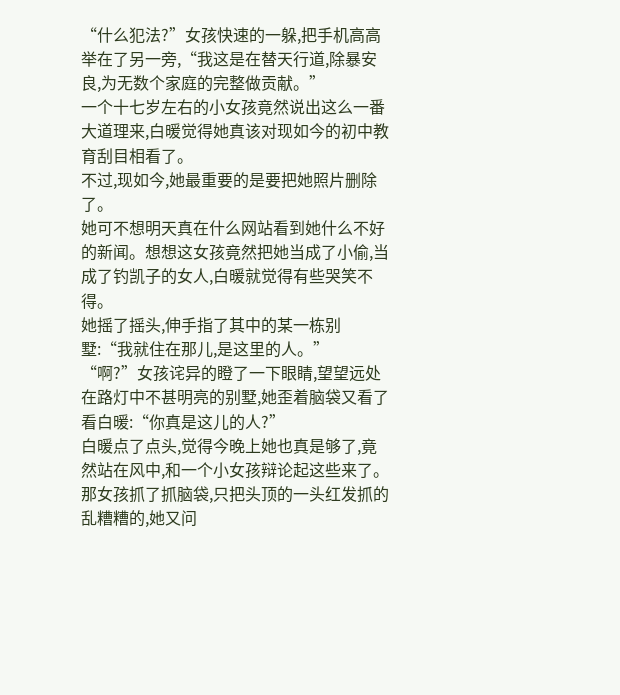“什么犯法?”女孩快速的一躲,把手机高高举在了另一旁,“我这是在替天行道,除暴安良,为无数个家庭的完整做贡献。”
一个十七岁左右的小女孩竟然说出这么一番大道理来,白暖觉得她真该对现如今的初中教育刮目相看了。
不过,现如今,她最重要的是要把她照片删除了。
她可不想明天真在什么网站看到她什么不好的新闻。想想这女孩竟然把她当成了小偷,当成了钓凯子的女人,白暖就觉得有些哭笑不得。
她摇了摇头,伸手指了其中的某一栋别墅:“我就住在那儿,是这里的人。”
“啊?”女孩诧异的瞪了一下眼睛,望望远处在路灯中不甚明亮的别墅,她歪着脑袋又看了看白暖:“你真是这儿的人?”
白暖点了点头,觉得今晚上她也真是够了,竟然站在风中,和一个小女孩辩论起这些来了。
那女孩抓了抓脑袋,只把头顶的一头红发抓的乱糟糟的,她又问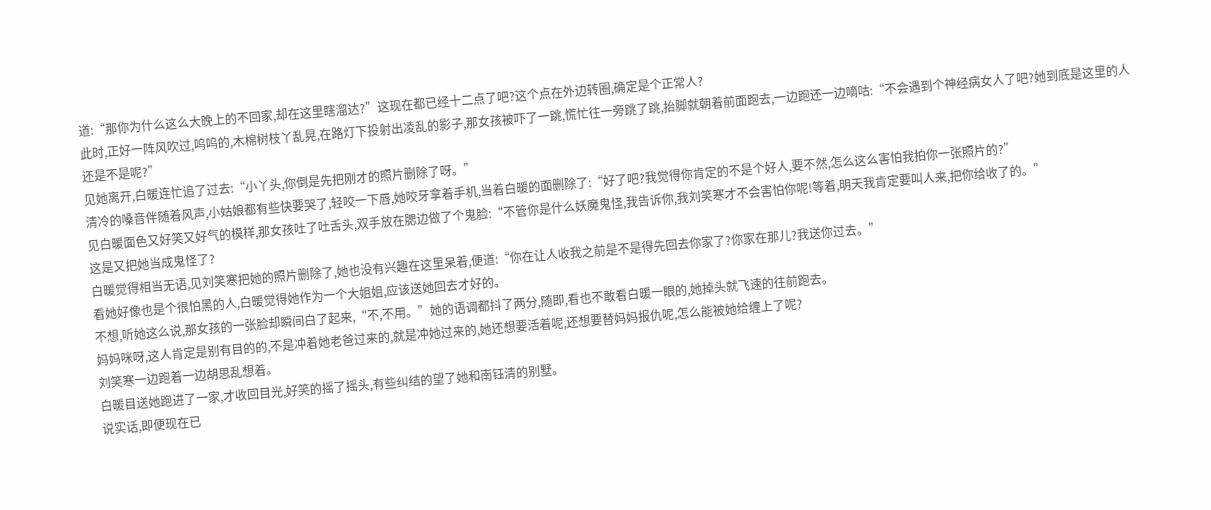道:“那你为什么这么大晚上的不回家,却在这里瞎溜达?”这现在都已经十二点了吧?这个点在外边转圈,确定是个正常人?
此时,正好一阵风吹过,呜呜的,木棉树枝丫乱晃,在路灯下投射出凌乱的影子,那女孩被吓了一跳,慌忙往一旁跳了跳,抬脚就朝着前面跑去,一边跑还一边嘀咕:“不会遇到个神经病女人了吧?她到底是这里的人还是不是呢?”
见她离开,白暖连忙追了过去:“小丫头,你倒是先把刚才的照片删除了呀。”
清冷的嗓音伴随着风声,小姑娘都有些快要哭了,轻咬一下唇,她咬牙拿着手机,当着白暖的面删除了:“好了吧?我觉得你肯定的不是个好人,要不然,怎么这么害怕我拍你一张照片的?”
见白暖面色又好笑又好气的模样,那女孩吐了吐舌头,双手放在腮边做了个鬼脸:“不管你是什么妖魔鬼怪,我告诉你,我刘笑寒才不会害怕你呢!等着,明天我肯定要叫人来,把你给收了的。”
这是又把她当成鬼怪了?
白暖觉得相当无语,见刘笑寒把她的照片删除了,她也没有兴趣在这里呆着,便道:“你在让人收我之前是不是得先回去你家了?你家在那儿?我送你过去。”
看她好像也是个很怕黑的人,白暖觉得她作为一个大姐姐,应该送她回去才好的。
不想,听她这么说,那女孩的一张脸却瞬间白了起来,“不,不用。”她的语调都抖了两分,随即,看也不敢看白暖一眼的,她掉头就飞速的往前跑去。
妈妈咪呀,这人肯定是别有目的的,不是冲着她老爸过来的,就是冲她过来的,她还想要活着呢,还想要替妈妈报仇呢,怎么能被她给缠上了呢?
刘笑寒一边跑着一边胡思乱想着。
白暖目送她跑进了一家,才收回目光,好笑的摇了摇头,有些纠结的望了她和南钰清的别墅。
说实话,即便现在已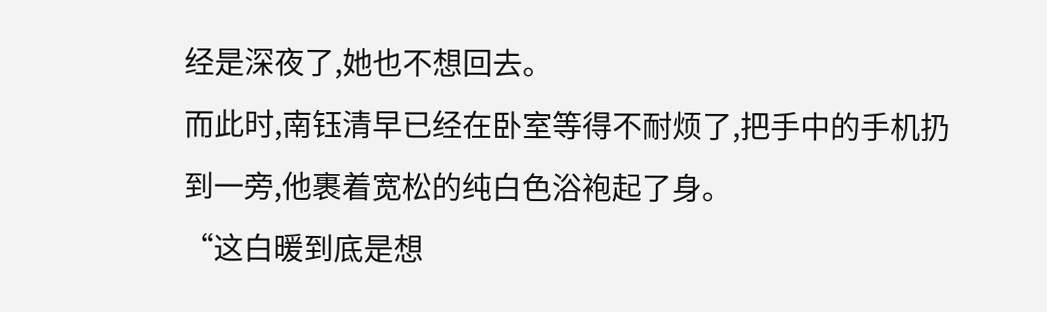经是深夜了,她也不想回去。
而此时,南钰清早已经在卧室等得不耐烦了,把手中的手机扔到一旁,他裹着宽松的纯白色浴袍起了身。
“这白暖到底是想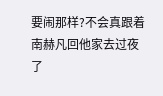要闹那样?不会真跟着南赫凡回他家去过夜了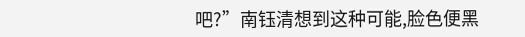吧?”南钰清想到这种可能,脸色便黑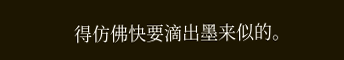得仿佛快要滴出墨来似的。